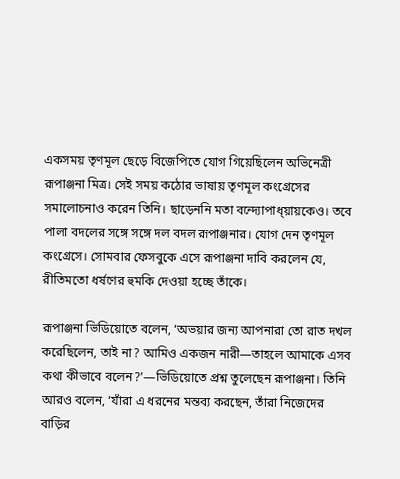একসময় তৃণমূল ছেড়ে বিজেপিতে যোগ গিয়েছিলেন অভিনেত্রী রূপাঞ্জনা মিত্র। সেই সময় কঠোর ভাষায় তৃণমূল কংগ্রেসের সমালোচনাও করেন তিনি। ছাড়েননি মতা বন্দ্যোপাধ্য়ায়কেও। তবে পালা বদলের সঙ্গে সঙ্গে দল বদল রূপাঞ্জনার। যোগ দেন তৃণমূল কংগ্রেসে। সোমবার ফেসবুকে এসে রূপাঞ্জনা দাবি করলেন যে, রীতিমতো ধর্ষণের হুমকি দেওয়া হচ্ছে তাঁকে।

রূপাঞ্জনা ভিডিয়োতে বলেন, ‘অভয়ার জন্য আপনারা তো রাত দখল করেছিলেন, তাই না? আমিও একজন নারী—তাহলে আমাকে এসব কথা কীভাবে বলেন?’—ভিডিয়োতে প্রশ্ন তুলেছেন রূপাঞ্জনা। তিনি আরও বলেন, ‘যাঁরা এ ধরনের মন্তব্য করছেন, তাঁরা নিজেদের বাড়ির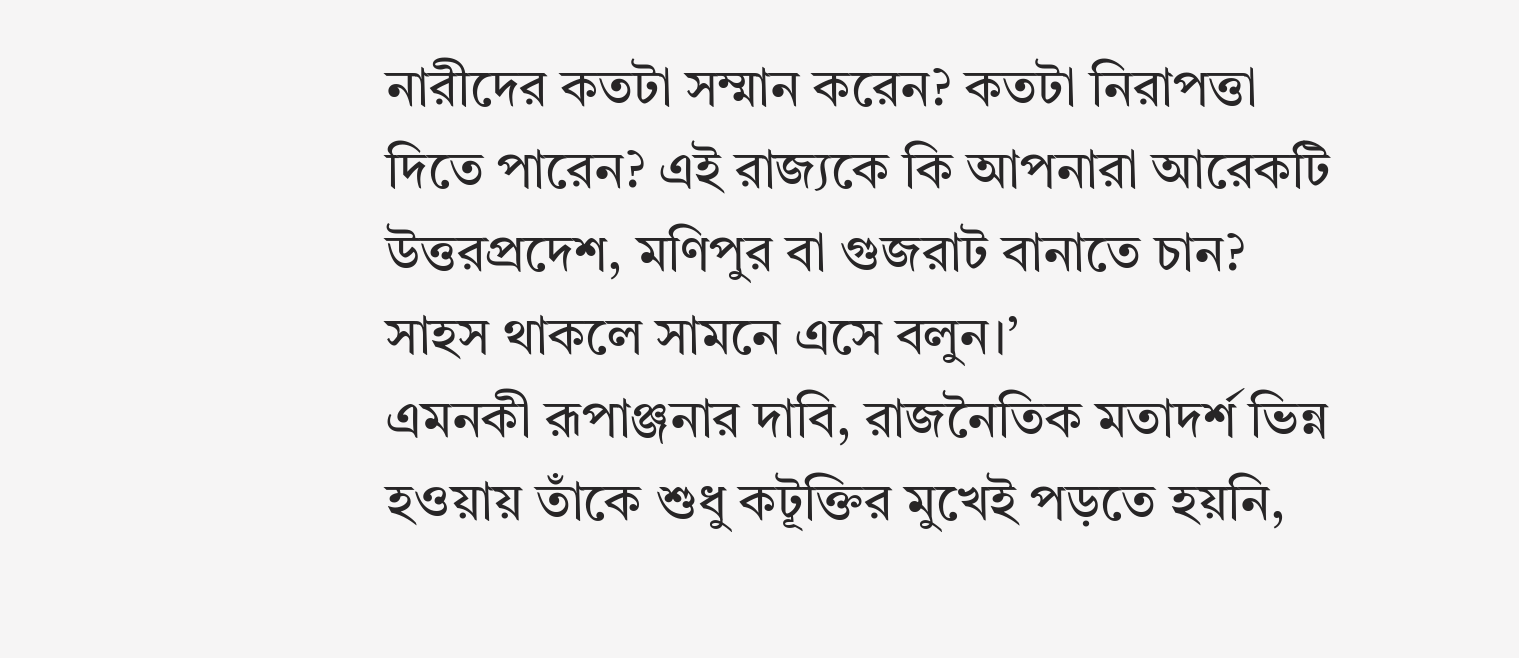নারীদের কতটা সম্মান করেন? কতটা নিরাপত্তা দিতে পারেন? এই রাজ্যকে কি আপনারা আরেকটি উত্তরপ্রদেশ, মণিপুর বা গুজরাট বানাতে চান? সাহস থাকলে সামনে এসে বলুন।’
এমনকী রূপাঞ্জনার দাবি, রাজনৈতিক মতাদর্শ ভিন্ন হওয়ায় তাঁকে শুধু কটূক্তির মুখেই পড়তে হয়নি,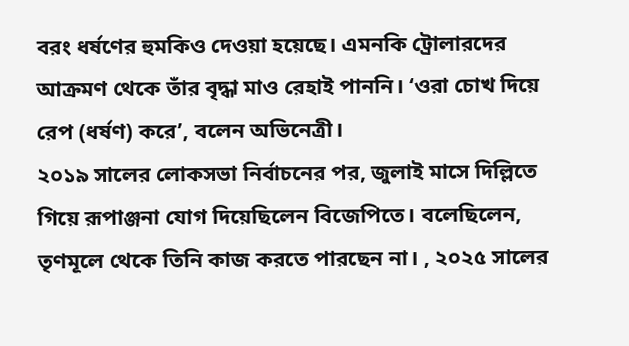বরং ধর্ষণের হুমকিও দেওয়া হয়েছে। এমনকি ট্রোলারদের আক্রমণ থেকে তাঁর বৃদ্ধা মাও রেহাই পাননি। ‘ওরা চোখ দিয়ে রেপ (ধর্ষণ) করে’, বলেন অভিনেত্রী।
২০১৯ সালের লোকসভা নির্বাচনের পর, জুলাই মাসে দিল্লিতে গিয়ে রূপাঞ্জনা যোগ দিয়েছিলেন বিজেপিতে। বলেছিলেন, তৃণমূলে থেকে তিনি কাজ করতে পারছেন না। , ২০২৫ সালের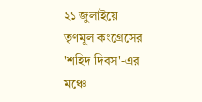২১ জুলাইয়ে তৃণমূল কংগ্রেসের 'শহিদ দিবস'-এর মঞ্চে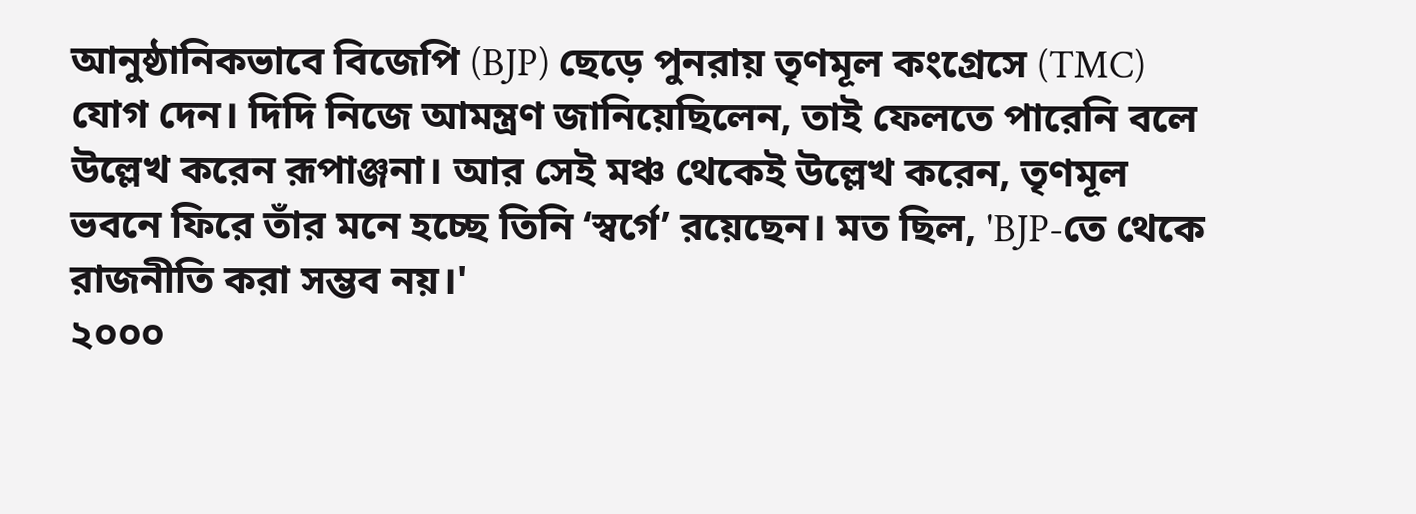আনুষ্ঠানিকভাবে বিজেপি (BJP) ছেড়ে পুনরায় তৃণমূল কংগ্রেসে (TMC) যোগ দেন। দিদি নিজে আমন্ত্রণ জানিয়েছিলেন, তাই ফেলতে পারেনি বলে উল্লেখ করেন রূপাঞ্জনা। আর সেই মঞ্চ থেকেই উল্লেখ করেন, তৃণমূল ভবনে ফিরে তাঁর মনে হচ্ছে তিনি ‘স্বর্গে’ রয়েছেন। মত ছিল, 'BJP-তে থেকে রাজনীতি করা সম্ভব নয়।'
২০০০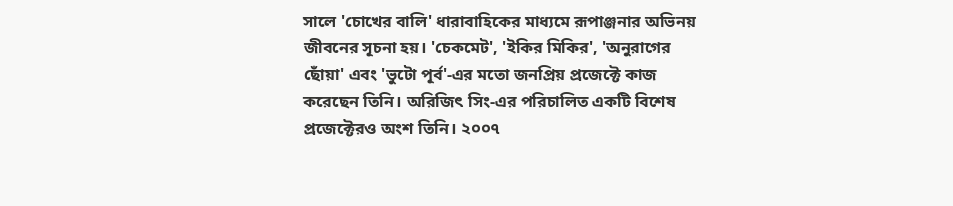সালে 'চোখের বালি' ধারাবাহিকের মাধ্যমে রূপাঞ্জনার অভিনয় জীবনের সূচনা হয়। 'চেকমেট', 'ইকির মিকির', 'অনুরাগের ছোঁয়া' এবং 'ভুটো পূর্ব'-এর মতো জনপ্রিয় প্রজেক্টে কাজ করেছেন তিনি। অরিজিৎ সিং-এর পরিচালিত একটি বিশেষ প্রজেক্টেরও অংশ তিনি। ২০০৭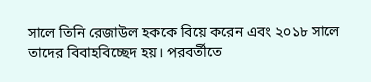সালে তিনি রেজাউল হককে বিয়ে করেন এবং ২০১৮ সালে তাদের বিবাহবিচ্ছেদ হয়। পরবর্তীতে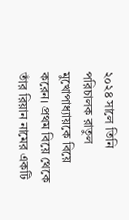২০২৪ সালে তিনি পরিচালক রাতুল মুখোপাধ্যায়কে বিয়ে করেন। প্রথম বিয়ে থেকে তাঁর রিয়ান নামের একটি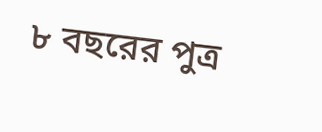৮ বছরের পুত্র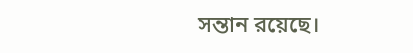সন্তান রয়েছে।